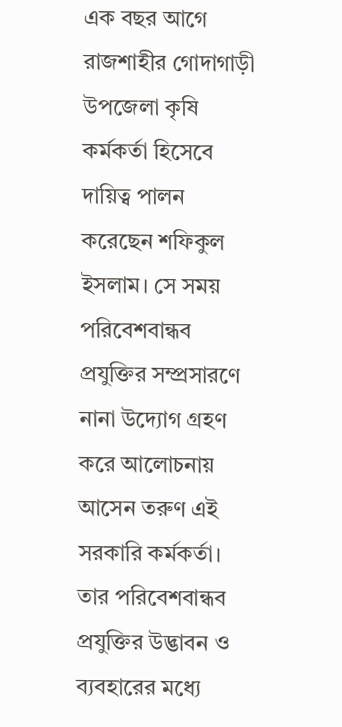এক বছর আগে রাজশাহীর গোদাগাড়ী উপজেলা কৃষি কর্মকর্তা হিসেবে দায়িত্ব পালন করেছেন শফিকুল ইসলাম। সে সময় পরিবেশবান্ধব প্রযুক্তির সম্প্রসারণে নানা উদ্যোগ গ্রহণ করে আলোচনায় আসেন তরুণ এই সরকারি কর্মকর্তা। তার পরিবেশবান্ধব প্রযুক্তির উদ্ভাবন ও ব্যবহারের মধ্যে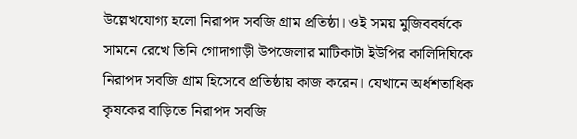উল্লেখযোগ্য হলো নিরাপদ সবজি গ্রাম প্রতিষ্ঠা। ওই সময় মুজিববর্ষকে সামনে রেখে তিনি গোদাগাড়ী উপজেলার মাটিকাটা ইউপির কালিদিঘিকে নিরাপদ সবজি গ্রাম হিসেবে প্রতিষ্ঠায় কাজ করেন। যেখানে অর্ধশতাধিক কৃষকের বাড়িতে নিরাপদ সবজি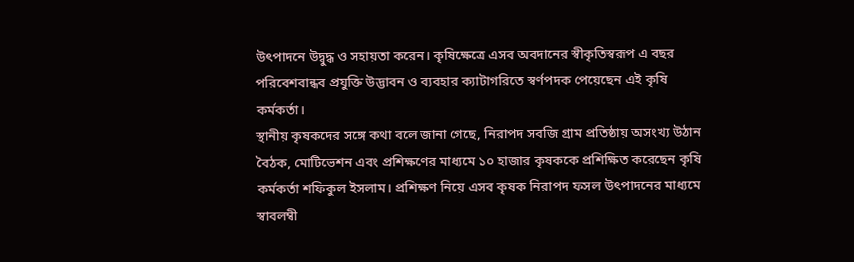উৎপাদনে উদ্বুদ্ধ ও সহায়তা করেন। কৃষিক্ষেত্রে এসব অবদানের স্বীকৃতিস্বরূপ এ বছর পরিবেশবান্ধব প্রযুক্তি উদ্ভাবন ও ব্যবহার ক্যাটাগরিতে স্বর্ণপদক পেয়েছেন এই কৃষি কর্মকর্তা।
স্থানীয় কৃষকদের সঙ্গে কথা বলে জানা গেছে, নিরাপদ সবজি গ্রাম প্রতিষ্ঠায় অসংখ্য উঠান বৈঠক, মোটিভেশন এবং প্রশিক্ষণের মাধ্যমে ১০ হাজার কৃষককে প্রশিক্ষিত করেছেন কৃষি কর্মকর্তা শফিকুল ইসলাম। প্রশিক্ষণ নিয়ে এসব কৃষক নিরাপদ ফসল উৎপাদনের মাধ্যমে স্বাবলম্বী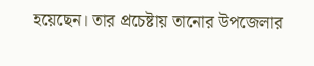হয়েছেন। তার প্রচেষ্টায় তানোর উপজেলার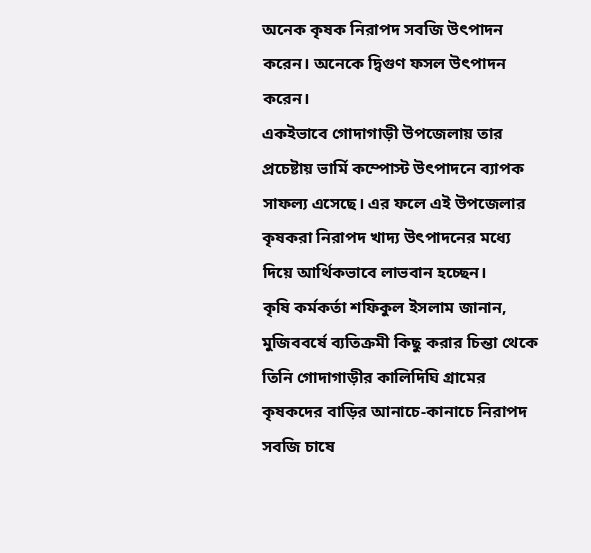অনেক কৃষক নিরাপদ সবজি উৎপাদন করেন। অনেকে দ্বিগুণ ফসল উৎপাদন করেন।
একইভাবে গোদাগাড়ী উপজেলায় তার প্রচেষ্টায় ভার্মি কম্পোস্ট উৎপাদনে ব্যাপক সাফল্য এসেছে। এর ফলে এই উপজেলার কৃষকরা নিরাপদ খাদ্য উৎপাদনের মধ্যে দিয়ে আর্থিকভাবে লাভবান হচ্ছেন।
কৃষি কর্মকর্তা শফিকুল ইসলাম জানান, মুজিববর্ষে ব্যতিক্রমী কিছু করার চিন্তা থেকে তিনি গোদাগাড়ীর কালিদিঘি গ্রামের কৃষকদের বাড়ির আনাচে-কানাচে নিরাপদ সবজি চাষে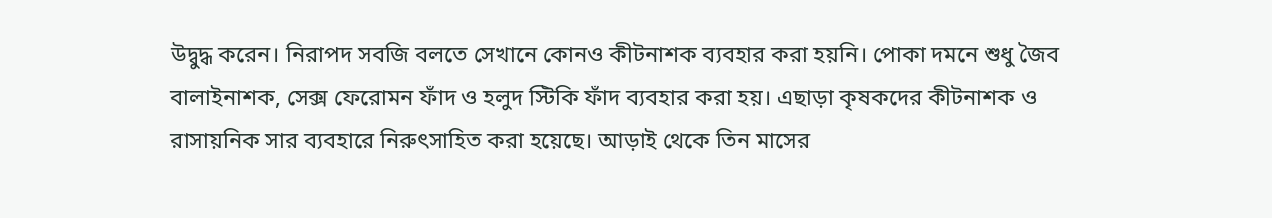উদ্বুদ্ধ করেন। নিরাপদ সবজি বলতে সেখানে কোনও কীটনাশক ব্যবহার করা হয়নি। পোকা দমনে শুধু জৈব বালাইনাশক, সেক্স ফেরোমন ফাঁদ ও হলুদ স্টিকি ফাঁদ ব্যবহার করা হয়। এছাড়া কৃষকদের কীটনাশক ও রাসায়নিক সার ব্যবহারে নিরুৎসাহিত করা হয়েছে। আড়াই থেকে তিন মাসের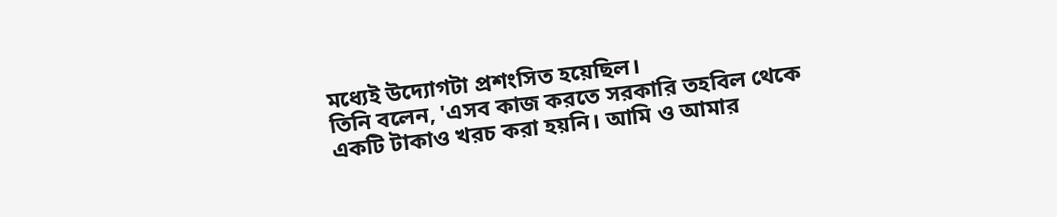মধ্যেই উদ্যোগটা প্রশংসিত হয়েছিল।
তিনি বলেন, 'এসব কাজ করতে সরকারি তহবিল থেকে একটি টাকাও খরচ করা হয়নি। আমি ও আমার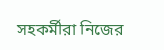সহকর্মীরা নিজের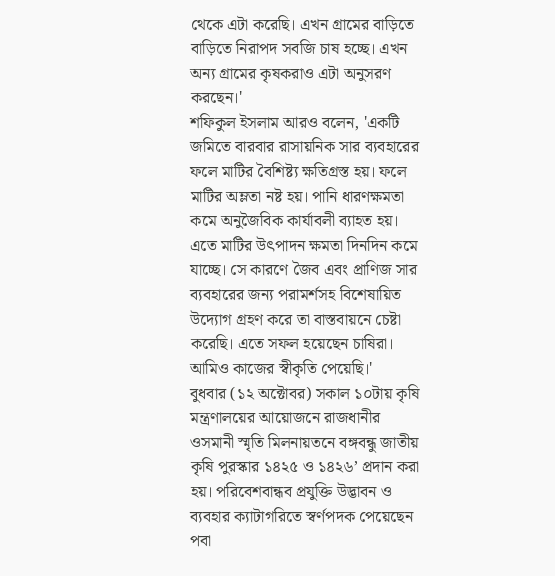থেকে এটা করেছি। এখন গ্রামের বাড়িতে বাড়িতে নিরাপদ সবজি চাষ হচ্ছে। এখন অন্য গ্রামের কৃষকরাও এটা অনুসরণ করছেন।'
শফিকুল ইসলাম আরও বলেন, 'একটি জমিতে বারবার রাসায়নিক সার ব্যবহারের ফলে মাটির বৈশিষ্ট্য ক্ষতিগ্রস্ত হয়। ফলে মাটির অম্লতা নষ্ট হয়। পানি ধারণক্ষমতা কমে অনুজৈবিক কার্যাবলী ব্যাহত হয়। এতে মাটির উৎপাদন ক্ষমতা দিনদিন কমে যাচ্ছে। সে কারণে জৈব এবং প্রাণিজ সার ব্যবহারের জন্য পরামর্শসহ বিশেষায়িত উদ্যোগ গ্রহণ করে তা বাস্তবায়নে চেষ্টা করেছি। এতে সফল হয়েছেন চাষিরা। আমিও কাজের স্বীকৃতি পেয়েছি।'
বুধবার (১২ অক্টোবর) সকাল ১০টায় কৃষি মন্ত্রণালয়ের আয়োজনে রাজধানীর ওসমানী স্মৃতি মিলনায়তনে বঙ্গবন্ধু জাতীয় কৃষি পুরস্কার ১৪২৫ ও ১৪২৬’ প্রদান করা হয়। পরিবেশবান্ধব প্রযুক্তি উদ্ভাবন ও ব্যবহার ক্যাটাগরিতে স্বর্ণপদক পেয়েছেন পবা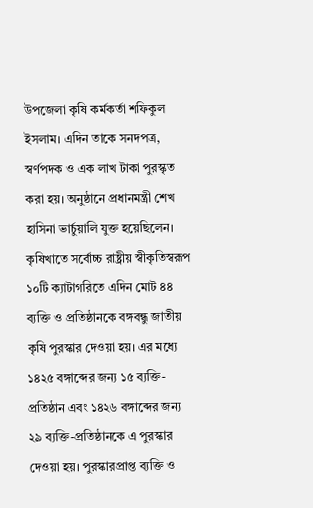উপজেলা কৃষি কর্মকর্তা শফিকুল ইসলাম। এদিন তাকে সনদপত্র, স্বর্ণপদক ও এক লাখ টাকা পুরস্কৃত করা হয়। অনুষ্ঠানে প্রধানমন্ত্রী শেখ হাসিনা ভার্চুয়ালি যুক্ত হয়েছিলেন।
কৃষিখাতে সর্বোচ্চ রাষ্ট্রীয় স্বীকৃতিস্বরূপ ১০টি ক্যাটাগরিতে এদিন মোট ৪৪ ব্যক্তি ও প্রতিষ্ঠানকে বঙ্গবন্ধু জাতীয় কৃষি পুরস্কার দেওয়া হয়। এর মধ্যে ১৪২৫ বঙ্গাব্দের জন্য ১৫ ব্যক্তি-প্রতিষ্ঠান এবং ১৪২৬ বঙ্গাব্দের জন্য ২৯ ব্যক্তি-প্রতিষ্ঠানকে এ পুরস্কার দেওয়া হয়। পুরস্কারপ্রাপ্ত ব্যক্তি ও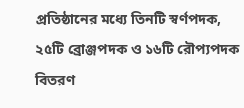প্রতিষ্ঠানের মধ্যে তিনটি স্বর্ণপদক, ২৫টি ব্রোঞ্জপদক ও ১৬টি রৌপ্যপদক বিতরণ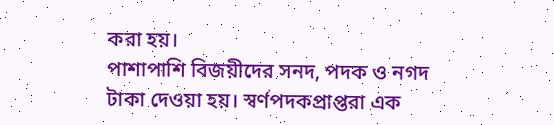করা হয়।
পাশাপাশি বিজয়ীদের সনদ, পদক ও নগদ টাকা দেওয়া হয়। স্বর্ণপদকপ্রাপ্তরা এক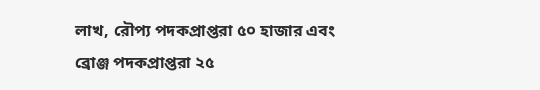লাখ, রৌপ্য পদকপ্রাপ্তরা ৫০ হাজার এবং ব্রোঞ্জ পদকপ্রাপ্তরা ২৫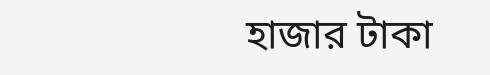হাজার টাকা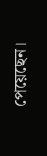পেয়েছেন।